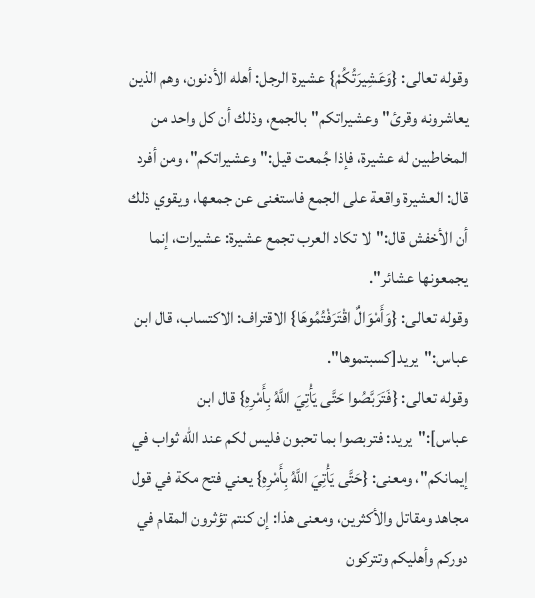وقوله تعالى: {وَعَشِيرَتُكُمْ} عشيرة الرجل: أهله الأدنون، وهم الذين يعاشرونه وقرئ"وعشيراتكم"بالجمع، وذلك أن كل واحد من المخاطبين له عشيرة، فإذا جُمعت قيل:"وعشيراتكم"، ومن أفرد قال: العشيرة واقعة على الجمع فاستغنى عن جمعها، ويقوي ذلك أن الأخفش قال:"لا تكاد العرب تجمع عشيرة: عشيرات، إنما يجمعونها عشائر".
وقوله تعالى: {وَأَمْوَالٌ اقْتَرَفْتُمُوهَا} الاقتراف: الاكتساب، قال ابن عباس:"يريد[كسبتموها".
وقوله تعالى: {فَتَرَبَّصُوا حَتَّى يَأْتِيَ اللَّهُ بِأَمْرِهِ} قال ابن عباس]:"يريد: فتربصوا بما تحبون فليس لكم عند الله ثواب في إيمانكم"، ومعنى: {حَتَّى يَأْتِيَ اللَّهُ بِأَمْرِهِ} يعني فتح مكة في قول مجاهد ومقاتل والأكثرين، ومعنى هذا: إن كنتم تؤثرون المقام في دوركم وأهليكم وتتركون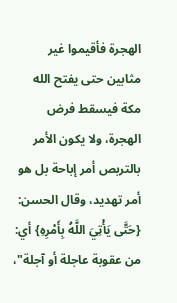الهجرة فأقيموا غير مثابين حتى يفتح الله مكة فيسقط فرض الهجرة، ولا يكون الأمر بالتربص أمر إباحة بل هو أمر تهديد، وقال الحسن: {حَتَّى يَأْتِيَ اللَّهُ بِأَمْرِهِ} أي: من عقوبة عاجلة أو آجلة"،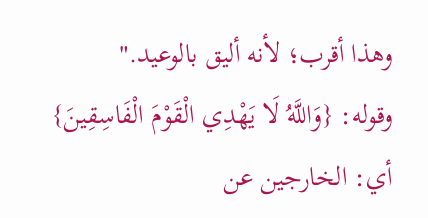وهذا أقرب؛ لأنه أليق بالوعيد."
وقوله: {وَاللَّهُ لَا يَهْدِي الْقَوْمَ الْفَاسِقِينَ} أي: الخارجين عن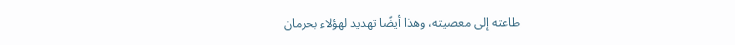طاعته إلى معصيته، وهذا أيضًا تهديد لهؤلاء بحرمان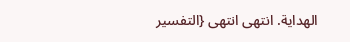الهداية. انتهى انتهى {التفسير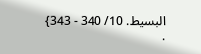البسيط. 10/ 340 - 343} .